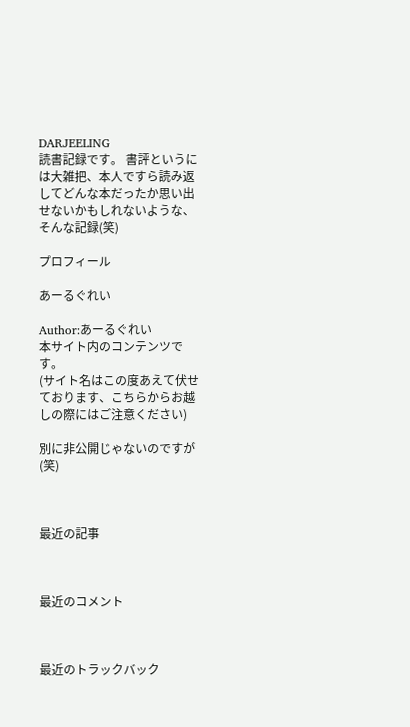DARJEELING
読書記録です。 書評というには大雑把、本人ですら読み返してどんな本だったか思い出せないかもしれないような、そんな記録(笑)

プロフィール

あーるぐれい

Author:あーるぐれい
本サイト内のコンテンツです。
(サイト名はこの度あえて伏せております、こちらからお越しの際にはご注意ください)

別に非公開じゃないのですが(笑)



最近の記事



最近のコメント



最近のトラックバック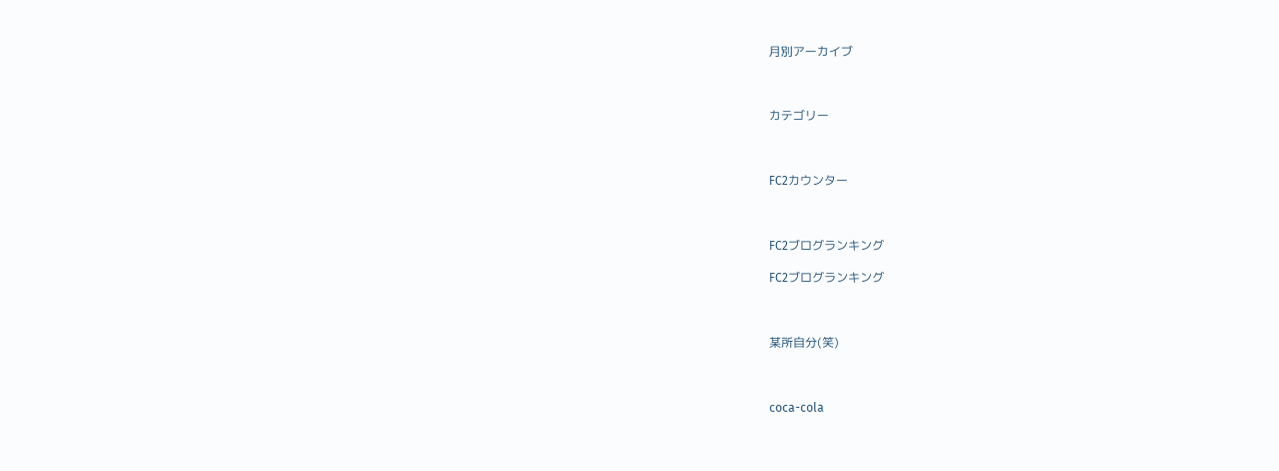月別アーカイブ



カテゴリー



FC2カウンター



FC2ブログランキング

FC2ブログランキング



某所自分(笑)



coca-cola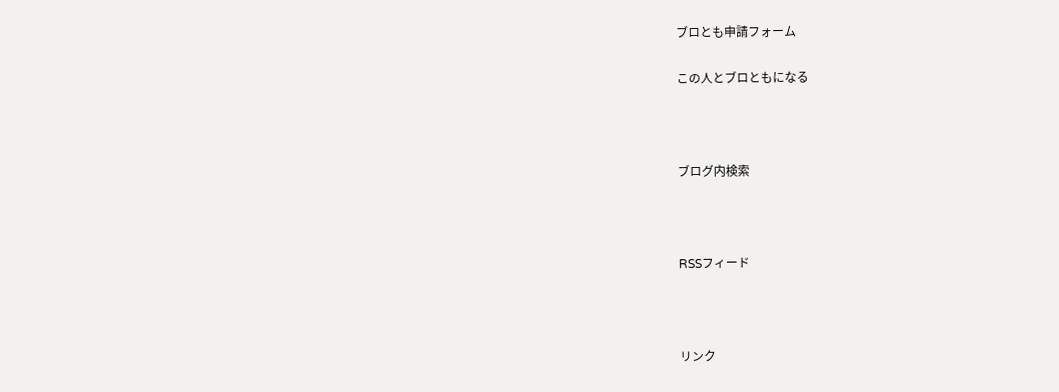ブロとも申請フォーム

この人とブロともになる



ブログ内検索



RSSフィード



リンク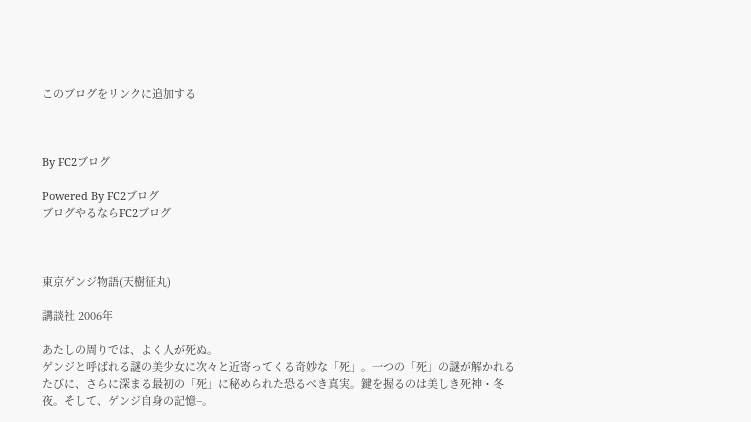このブログをリンクに追加する



By FC2ブログ

Powered By FC2ブログ
ブログやるならFC2ブログ



東京ゲンジ物語(天樹征丸)

講談社 2006年

あたしの周りでは、よく人が死ぬ。
ゲンジと呼ばれる謎の美少女に次々と近寄ってくる奇妙な「死」。一つの「死」の謎が解かれるたびに、さらに深まる最初の「死」に秘められた恐るべき真実。鍵を握るのは美しき死神・冬夜。そして、ゲンジ自身の記憶−。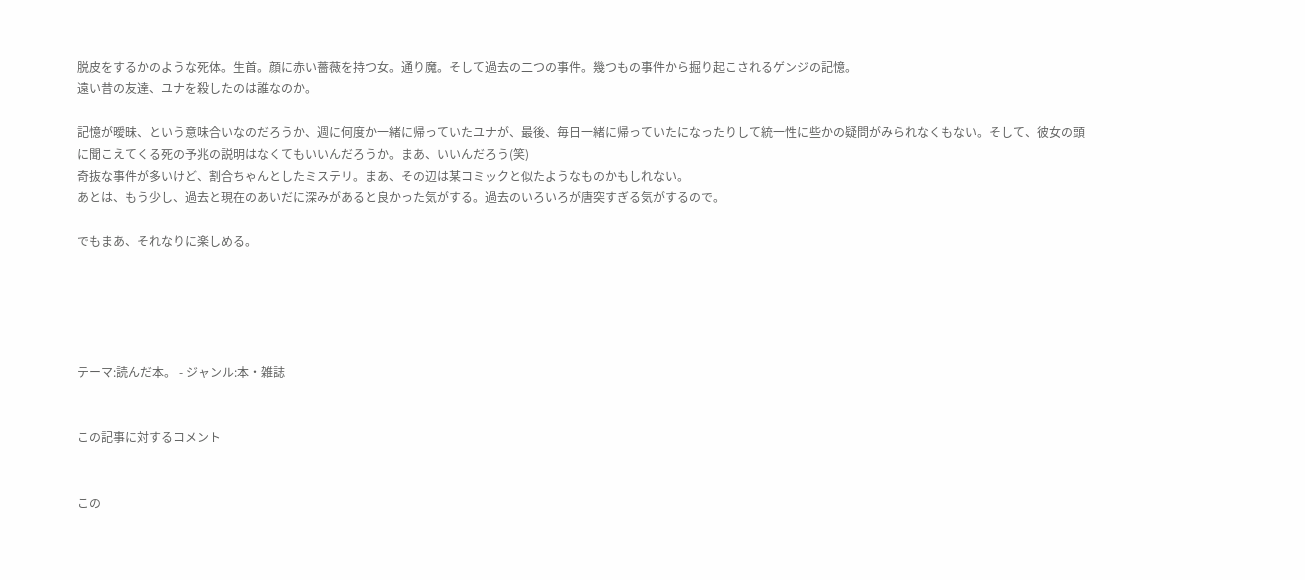脱皮をするかのような死体。生首。顔に赤い薔薇を持つ女。通り魔。そして過去の二つの事件。幾つもの事件から掘り起こされるゲンジの記憶。
遠い昔の友達、ユナを殺したのは誰なのか。

記憶が曖昧、という意味合いなのだろうか、週に何度か一緒に帰っていたユナが、最後、毎日一緒に帰っていたになったりして統一性に些かの疑問がみられなくもない。そして、彼女の頭に聞こえてくる死の予兆の説明はなくてもいいんだろうか。まあ、いいんだろう(笑)
奇抜な事件が多いけど、割合ちゃんとしたミステリ。まあ、その辺は某コミックと似たようなものかもしれない。
あとは、もう少し、過去と現在のあいだに深みがあると良かった気がする。過去のいろいろが唐突すぎる気がするので。

でもまあ、それなりに楽しめる。





テーマ:読んだ本。 - ジャンル:本・雑誌


この記事に対するコメント


この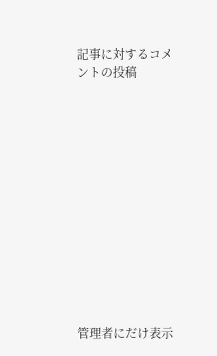記事に対するコメントの投稿













管理者にだけ表示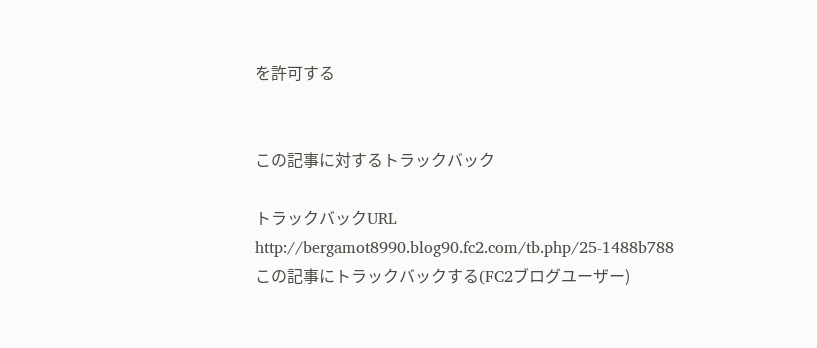を許可する


この記事に対するトラックバック

トラックバックURL
http://bergamot8990.blog90.fc2.com/tb.php/25-1488b788
この記事にトラックバックする(FC2ブログユーザー)